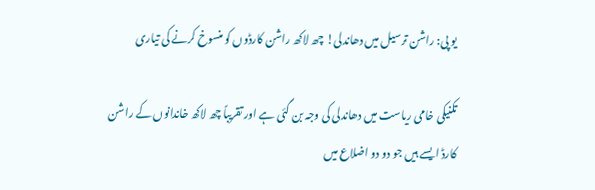یو پی: راشن ترسیل میں دھاندلی! چھ لاکھ راشن کارڈوں کو منسوخ کرنے کی تیاری

تکنیکی خامی ریاست میں دھاندلی کی وجہ بن گئی ہے اور تقریباً چھ لاکھ خاندانوں کے راشن کارڈ ایسے ہیں جو دو دو اضلاع میں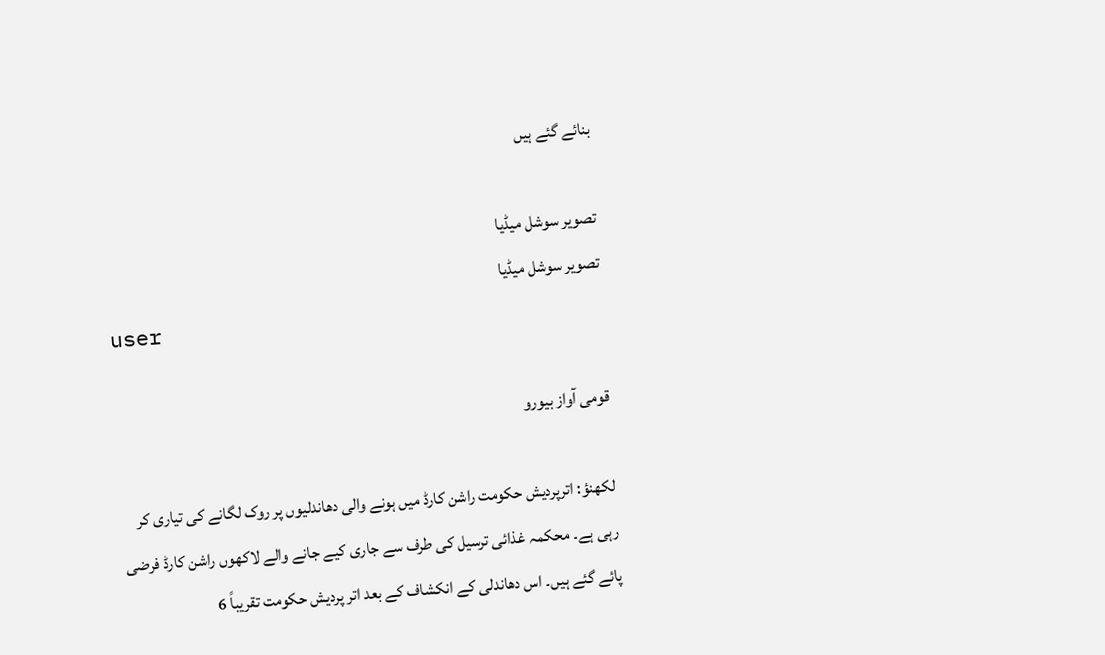بنائے گئے ہیں

تصویر سوشل میڈیا
تصویر سوشل میڈیا
user

قومی آواز بیورو

لکھنؤ: اترپردیش حکومت راشن کارڈ میں ہونے والی دھاندلیوں پر روک لگانے کی تیاری کر رہی ہے۔ محکمہ غذائی ترسیل کی طرف سے جاری کیے جانے والے لاکھوں راشن کارڈ فرضی پائے گئے ہیں۔ اس دھاندلی کے انکشاف کے بعد اتر پردیش حکومت تقریباً 6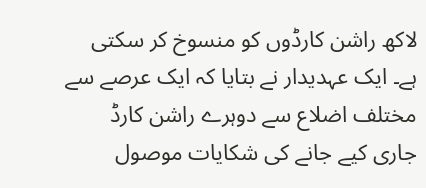لاکھ راشن کارڈوں کو منسوخ کر سکتی ہے۔ ایک عہدیدار نے بتایا کہ ایک عرصے سے مختلف اضلاع سے دوہرے راشن کارڈ جاری کیے جانے کی شکایات موصول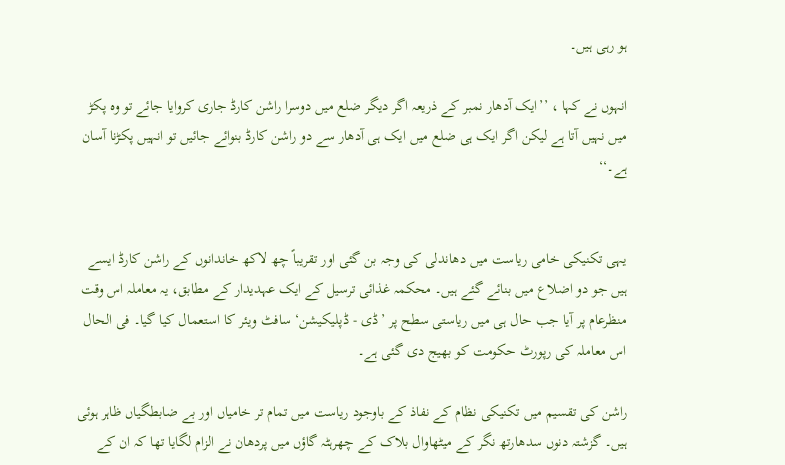ہو رہی ہیں۔

انہوں نے کہا ، ’’ایک آدھار نمبر کے ذریعہ اگر دیگر ضلع میں دوسرا راشن کارڈ جاری کروایا جائے تو وہ پکڑ میں نہیں آتا ہے لیکن اگر ایک ہی ضلع میں ایک ہی آدھار سے دو راشن کارڈ بنوائے جائیں تو انہیں پکڑنا آسان ہے۔‘‘


یہی تکنیکی خامی ریاست میں دھاندلی کی وجہ بن گئی اور تقریباً چھ لاکھ خاندانوں کے راشن کارڈ ایسے ہیں جو دو اضلاع میں بنائے گئے ہیں۔ محکمہ غذائی ترسیل کے ایک عہدیدار کے مطابق، یہ معاملہ اس وقت منظرعام پر آیا جب حال ہی میں ریاستی سطح پر ’ڈی - ڈپلیکیشن‘ سافٹ ویئر کا استعمال کیا گیا۔ فی الحال اس معاملہ کی رپورٹ حکومت کو بھیج دی گئی ہے۔

راشن کی تقسیم میں تکنیکی نظام کے نفاذ کے باوجود ریاست میں تمام تر خامیاں اور بے ضابطگیاں ظاہر ہوئی ہیں۔ گزشتہ دنوں سدھارتھ نگر کے میٹھاوال بلاک کے چھرہٹہ گاؤں میں پردھان نے الزام لگایا تھا کہ ان کے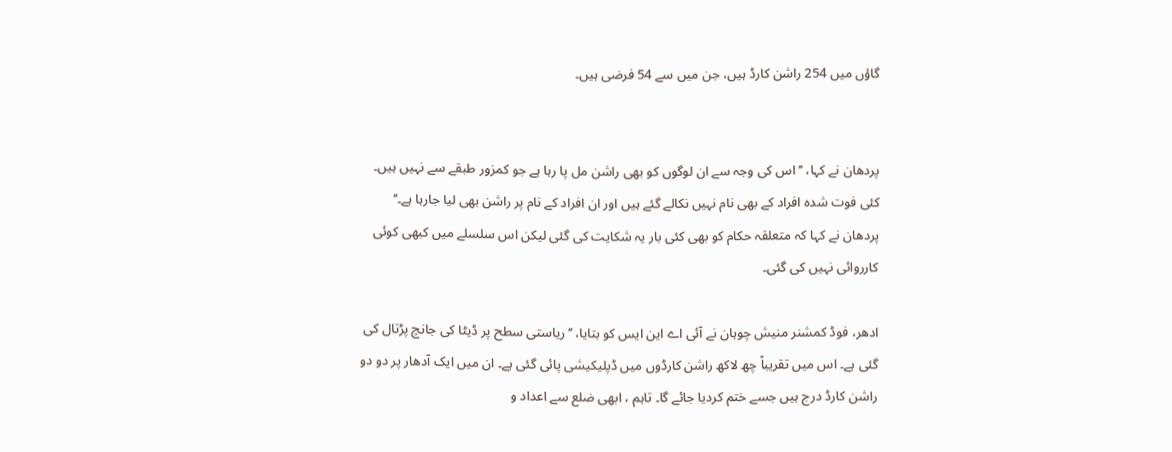گاؤں میں 254 راشن کارڈ ہیں، جن میں سے 54 فرضی ہیں۔


پردھان نے کہا، ’’اس کی وجہ سے ان لوگوں کو بھی راشن مل پا رہا ہے جو کمزور طبقے سے نہیں ہیں۔ کئی فوت شدہ افراد کے بھی نام نہیں نکالے گئے ہیں اور ان افراد کے نام پر راشن بھی لیا جارہا ہے۔‘‘ پردھان نے کہا کہ متعلقہ حکام کو بھی کئی بار یہ شکایت کی گئی لیکن اس سلسلے میں کبھی کوئی کارروائی نہیں کی گئی۔

ادھر، فوڈ کمشنر منیش چوہان نے آئی اے این ایس کو بتایا، ’’ریاستی سطح پر ڈیٹا کی جانچ پڑتال کی گئی ہے۔ اس میں تقریباً چھ لاکھ راشن کارڈوں میں ڈپلیکیشی پائی گئی ہے۔ ان میں ایک آدھار پر دو دو راشن کارڈ درج ہیں جسے ختم کردیا جائے گا۔ تاہم ، ابھی ضلع سے اعداد و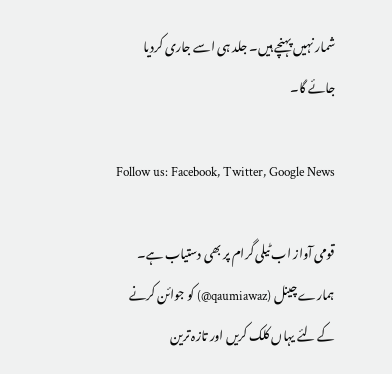شمار نہیں پہنچے ہیں۔ جلد ہی اسے جاری کردیا جائے گا۔

Follow us: Facebook, Twitter, Google News

قومی آواز اب ٹیلی گرام پر بھی دستیاب ہے۔ ہمارے چینل (qaumiawaz@) کو جوائن کرنے کے لئے یہاں کلک کریں اور تازہ ترین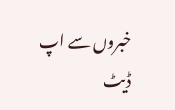خبروں سے اپ ڈیٹ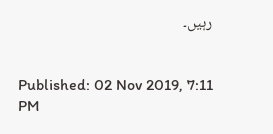رہیں۔


Published: 02 Nov 2019, 7:11 PM